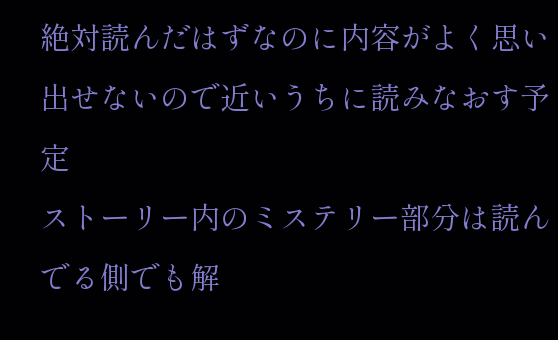絶対読んだはずなのに内容がよく思い出せないので近いうちに読みなおす予定
ストーリー内のミステリー部分は読んでる側でも解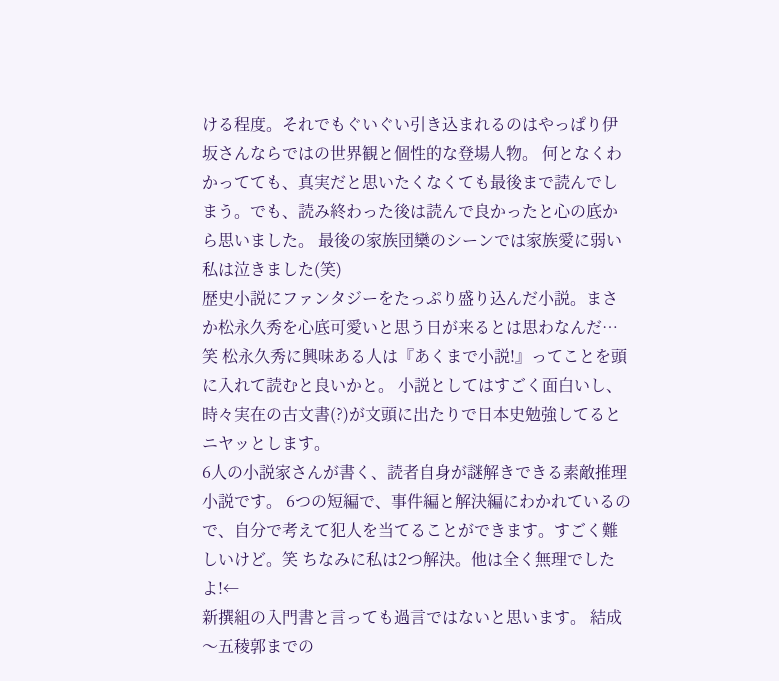ける程度。それでもぐいぐい引き込まれるのはやっぱり伊坂さんならではの世界観と個性的な登場人物。 何となくわかってても、真実だと思いたくなくても最後まで読んでしまう。でも、読み終わった後は読んで良かったと心の底から思いました。 最後の家族団欒のシーンでは家族愛に弱い私は泣きました(笑)
歴史小説にファンタジーをたっぷり盛り込んだ小説。まさか松永久秀を心底可愛いと思う日が来るとは思わなんだ…笑 松永久秀に興味ある人は『あくまで小説!』ってことを頭に入れて読むと良いかと。 小説としてはすごく面白いし、時々実在の古文書(?)が文頭に出たりで日本史勉強してるとニヤッとします。
6人の小説家さんが書く、読者自身が謎解きできる素敵推理小説です。 6つの短編で、事件編と解決編にわかれているので、自分で考えて犯人を当てることができます。すごく難しいけど。笑 ちなみに私は2つ解決。他は全く無理でしたよ!←
新撰組の入門書と言っても過言ではないと思います。 結成〜五稜郭までの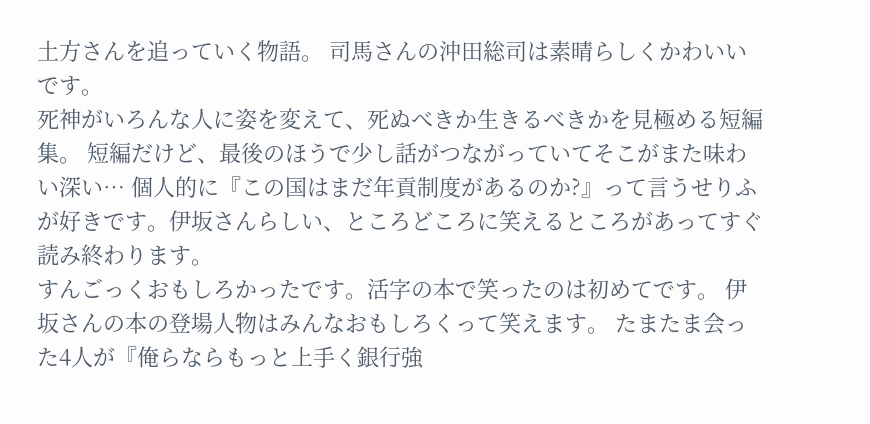土方さんを追っていく物語。 司馬さんの沖田総司は素晴らしくかわいいです。
死神がいろんな人に姿を変えて、死ぬべきか生きるべきかを見極める短編集。 短編だけど、最後のほうで少し話がつながっていてそこがまた味わい深い… 個人的に『この国はまだ年貢制度があるのか?』って言うせりふが好きです。伊坂さんらしい、ところどころに笑えるところがあってすぐ読み終わります。
すんごっくおもしろかったです。活字の本で笑ったのは初めてです。 伊坂さんの本の登場人物はみんなおもしろくって笑えます。 たまたま会った4人が『俺らならもっと上手く銀行強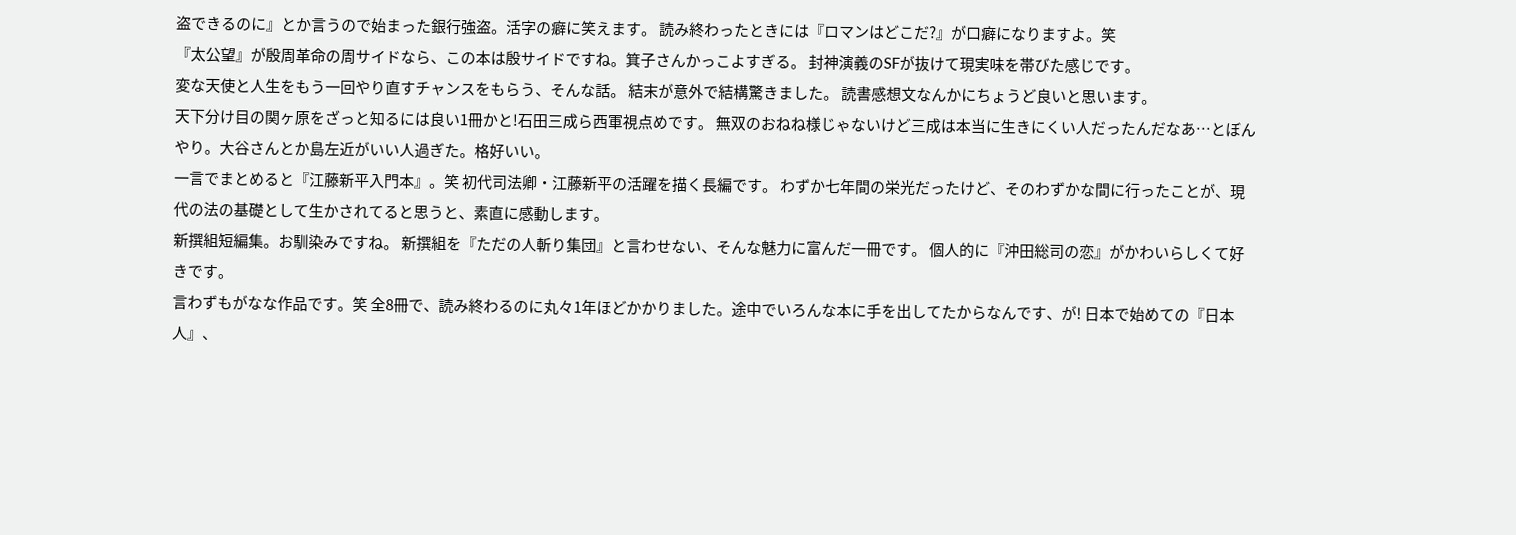盗できるのに』とか言うので始まった銀行強盗。活字の癖に笑えます。 読み終わったときには『ロマンはどこだ?』が口癖になりますよ。笑
『太公望』が殷周革命の周サイドなら、この本は殷サイドですね。箕子さんかっこよすぎる。 封神演義のSFが抜けて現実味を帯びた感じです。
変な天使と人生をもう一回やり直すチャンスをもらう、そんな話。 結末が意外で結構驚きました。 読書感想文なんかにちょうど良いと思います。
天下分け目の関ヶ原をざっと知るには良い1冊かと!石田三成ら西軍視点めです。 無双のおねね様じゃないけど三成は本当に生きにくい人だったんだなあ…とぼんやり。大谷さんとか島左近がいい人過ぎた。格好いい。
一言でまとめると『江藤新平入門本』。笑 初代司法卿・江藤新平の活躍を描く長編です。 わずか七年間の栄光だったけど、そのわずかな間に行ったことが、現代の法の基礎として生かされてると思うと、素直に感動します。
新撰組短編集。お馴染みですね。 新撰組を『ただの人斬り集団』と言わせない、そんな魅力に富んだ一冊です。 個人的に『沖田総司の恋』がかわいらしくて好きです。
言わずもがなな作品です。笑 全8冊で、読み終わるのに丸々1年ほどかかりました。途中でいろんな本に手を出してたからなんです、が! 日本で始めての『日本人』、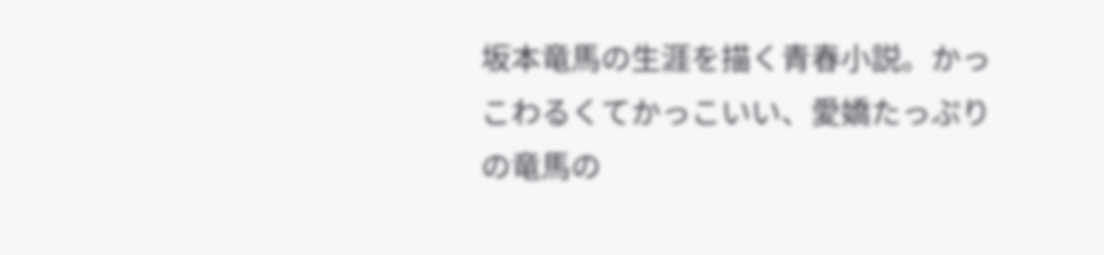坂本竜馬の生涯を描く青春小説。かっこわるくてかっこいい、愛嬌たっぷりの竜馬の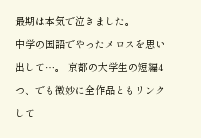最期は本気で泣きました。
中学の国語でやったメロスを思い出して…。 京都の大学生の短編4つ、でも微妙に全作品ともリンクして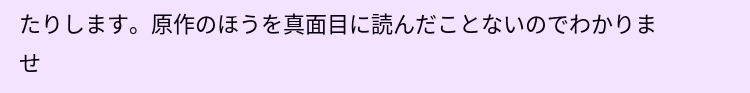たりします。原作のほうを真面目に読んだことないのでわかりませ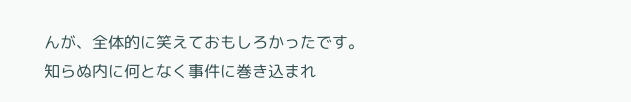んが、全体的に笑えておもしろかったです。
知らぬ内に何となく事件に巻き込まれ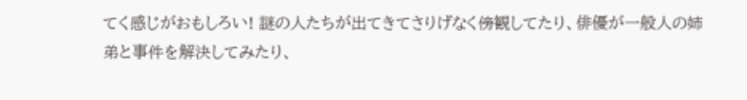てく感じがおもしろい! 謎の人たちが出てきてさりげなく傍観してたり、俳優が一般人の姉弟と事件を解決してみたり、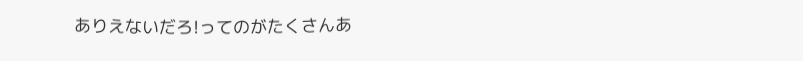ありえないだろ!ってのがたくさんあ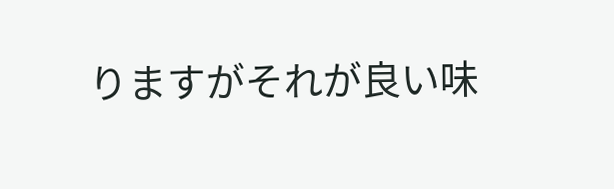りますがそれが良い味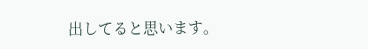出してると思います。